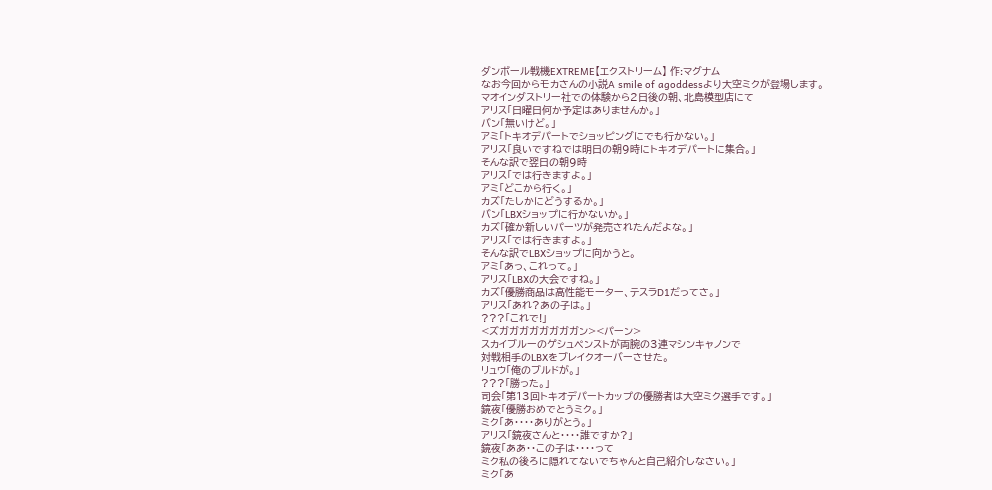ダンボール戦機EXTREME【エクストリーム】 作:マグナム
なお今回からモカさんの小説A smile of agoddessより大空ミクが登場します。
マオインダストリー社での体験から2日後の朝、北島模型店にて
アリス「日曜日何か予定はありませんか。」
バン「無いけど。」
アミ「トキオデパートでショッピングにでも行かない。」
アリス「良いですねでは明日の朝9時にトキオデパートに集合。」
そんな訳で翌日の朝9時
アリス「では行きますよ。」
アミ「どこから行く。」
カズ「たしかにどうするか。」
バン「LBXショップに行かないか。」
カズ「確か新しいパーツが発売されたんだよな。」
アリス「では行きますよ。」
そんな訳でLBXショップに向かうと。
アミ「あっ、これって。」
アリス「LBXの大会ですね。」
カズ「優勝商品は高性能モーター、テスラD1だってさ。」
アリス「あれ?あの子は。」
???「これで!」
<ズガガガガガガガガン><パーン>
スカイブルーのゲシュペンストが両腕の3連マシンキャノンで
対戦相手のLBXをブレイクオーバーさせた。
リュウ「俺のブルドが。」
???「勝った。」
司会「第13回トキオデパートカップの優勝者は大空ミク選手です。」
鏡夜「優勝おめでとうミク。」
ミク「あ・・・・ありがとう。」
アリス「鏡夜さんと・・・・誰ですか?」
鏡夜「ああ・・この子は・・・・って
ミク私の後ろに隠れてないでちゃんと自己紹介しなさい。」
ミク「あ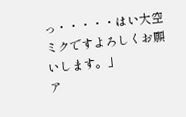っ・・・・・はい大空ミクですよろしくお願いします。」
ア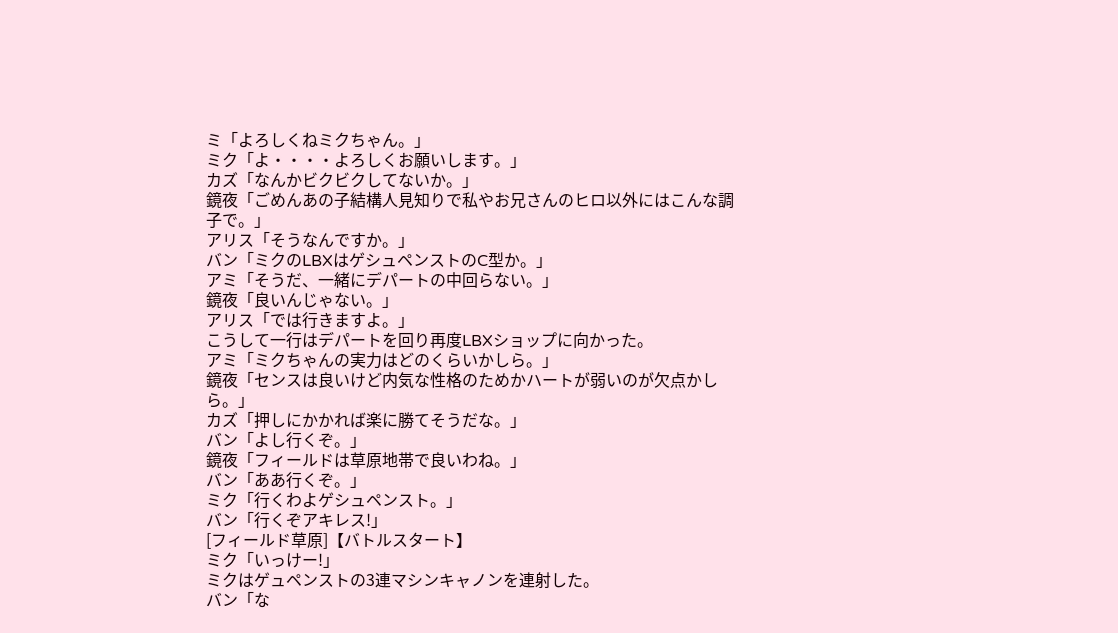ミ「よろしくねミクちゃん。」
ミク「よ・・・・よろしくお願いします。」
カズ「なんかビクビクしてないか。」
鏡夜「ごめんあの子結構人見知りで私やお兄さんのヒロ以外にはこんな調子で。」
アリス「そうなんですか。」
バン「ミクのLBXはゲシュペンストのC型か。」
アミ「そうだ、一緒にデパートの中回らない。」
鏡夜「良いんじゃない。」
アリス「では行きますよ。」
こうして一行はデパートを回り再度LBXショップに向かった。
アミ「ミクちゃんの実力はどのくらいかしら。」
鏡夜「センスは良いけど内気な性格のためかハートが弱いのが欠点かしら。」
カズ「押しにかかれば楽に勝てそうだな。」
バン「よし行くぞ。」
鏡夜「フィールドは草原地帯で良いわね。」
バン「ああ行くぞ。」
ミク「行くわよゲシュペンスト。」
バン「行くぞアキレス!」
[フィールド草原]【バトルスタート】
ミク「いっけー!」
ミクはゲュペンストの3連マシンキャノンを連射した。
バン「な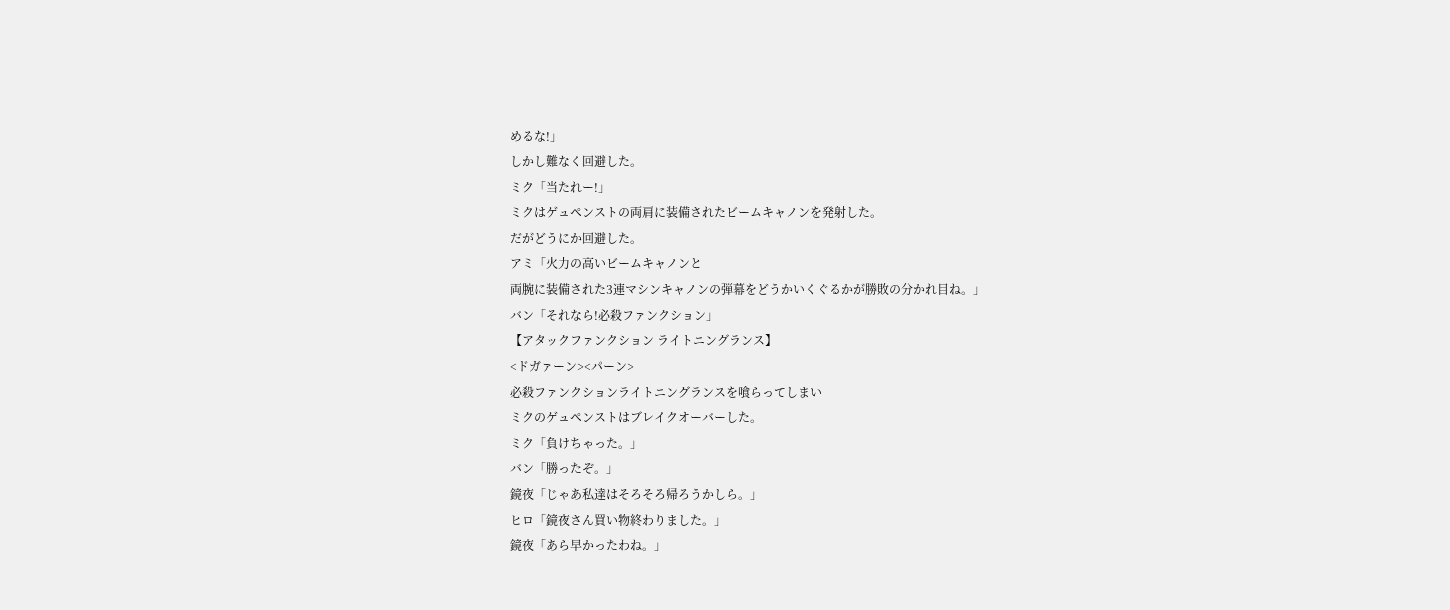めるな!」
しかし難なく回避した。
ミク「当たれー!」
ミクはゲュペンストの両肩に装備されたビームキャノンを発射した。
だがどうにか回避した。
アミ「火力の高いビームキャノンと
両腕に装備された3連マシンキャノンの弾幕をどうかいくぐるかが勝敗の分かれ目ね。」
バン「それなら!必殺ファンクション」
【アタックファンクション ライトニングランス】
<ドガァーン><パーン>
必殺ファンクションライトニングランスを喰らってしまい
ミクのゲュペンストはブレイクオーバーした。
ミク「負けちゃった。」
バン「勝ったぞ。」
鏡夜「じゃあ私達はそろそろ帰ろうかしら。」
ヒロ「鏡夜さん買い物終わりました。」
鏡夜「あら早かったわね。」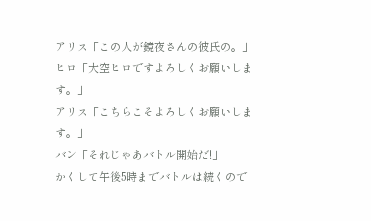アリス「この人が鏡夜さんの彼氏の。」
ヒロ「大空ヒロですよろしくお願いします。」
アリス「こちらこそよろしくお願いします。」
バン「それじゃあバトル開始だ!」
かくして午後5時までバトルは続くので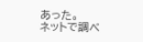あった。
ネットで調べ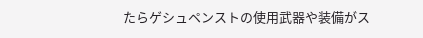たらゲシュペンストの使用武器や装備がス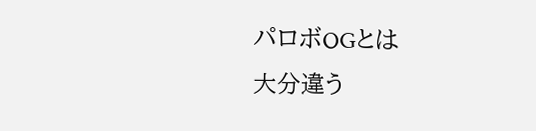パロボOGとは
大分違う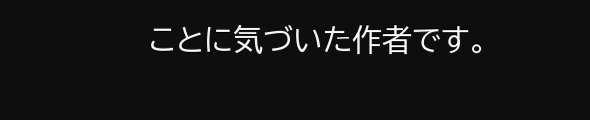ことに気づいた作者です。